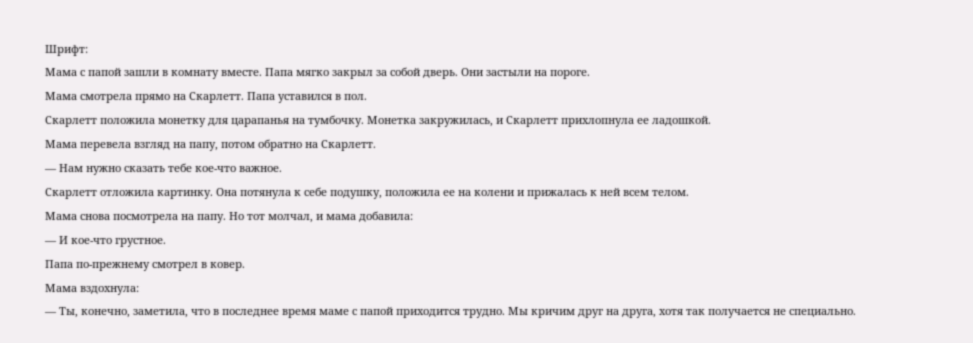Шрифт:
Мама с папой зашли в комнату вместе. Папа мягко закрыл за собой дверь. Они застыли на пороге.
Мама смотрела прямо на Скарлетт. Папа уставился в пол.
Скарлетт положила монетку для царапанья на тумбочку. Монетка закружилась, и Скарлетт прихлопнула ее ладошкой.
Мама перевела взгляд на папу, потом обратно на Скарлетт.
— Нам нужно сказать тебе кое-что важное.
Скарлетт отложила картинку. Она потянула к себе подушку, положила ее на колени и прижалась к ней всем телом.
Мама снова посмотрела на папу. Но тот молчал, и мама добавила:
— И кое-что грустное.
Папа по-прежнему смотрел в ковер.
Мама вздохнула:
— Ты, конечно, заметила, что в последнее время маме с папой приходится трудно. Мы кричим друг на друга, хотя так получается не специально.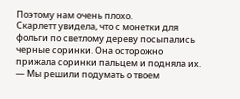Поэтому нам очень плохо.
Скарлетт увидела, что с монетки для фольги по светлому дереву посыпались черные соринки. Она осторожно прижала соринки пальцем и подняла их.
— Мы решили подумать о твоем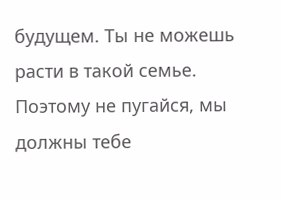будущем. Ты не можешь расти в такой семье. Поэтому не пугайся, мы должны тебе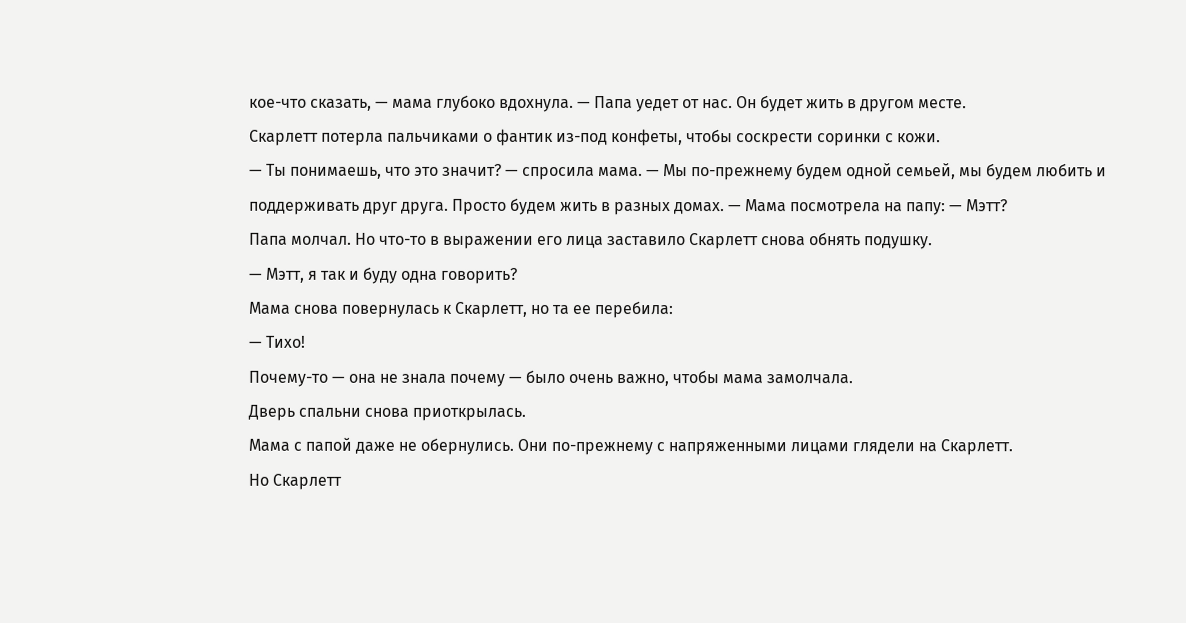кое-что сказать, — мама глубоко вдохнула. — Папа уедет от нас. Он будет жить в другом месте.
Скарлетт потерла пальчиками о фантик из-под конфеты, чтобы соскрести соринки с кожи.
— Ты понимаешь, что это значит? — спросила мама. — Мы по-прежнему будем одной семьей, мы будем любить и поддерживать друг друга. Просто будем жить в разных домах. — Мама посмотрела на папу: — Мэтт?
Папа молчал. Но что-то в выражении его лица заставило Скарлетт снова обнять подушку.
— Мэтт, я так и буду одна говорить?
Мама снова повернулась к Скарлетт, но та ее перебила:
— Тихо!
Почему-то — она не знала почему — было очень важно, чтобы мама замолчала.
Дверь спальни снова приоткрылась.
Мама с папой даже не обернулись. Они по-прежнему с напряженными лицами глядели на Скарлетт.
Но Скарлетт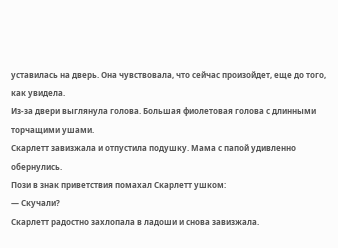уставилась на дверь. Она чувствовала, что сейчас произойдет, еще до того, как увидела.
Из-за двери выглянула голова. Большая фиолетовая голова с длинными торчащими ушами.
Скарлетт завизжала и отпустила подушку. Мама с папой удивленно обернулись.
Пози в знак приветствия помахал Скарлетт ушком:
— Скучали?
Скарлетт радостно захлопала в ладоши и снова завизжала.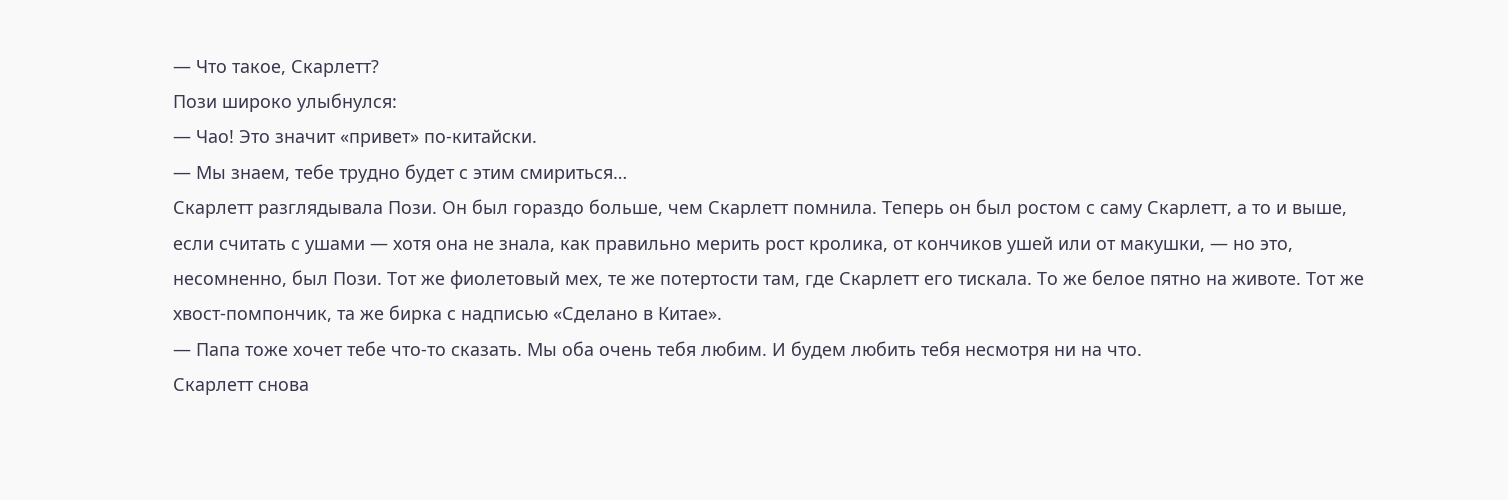— Что такое, Скарлетт?
Пози широко улыбнулся:
— Чао! Это значит «привет» по-китайски.
— Мы знаем, тебе трудно будет с этим смириться…
Скарлетт разглядывала Пози. Он был гораздо больше, чем Скарлетт помнила. Теперь он был ростом с саму Скарлетт, а то и выше, если считать с ушами — хотя она не знала, как правильно мерить рост кролика, от кончиков ушей или от макушки, — но это, несомненно, был Пози. Тот же фиолетовый мех, те же потертости там, где Скарлетт его тискала. То же белое пятно на животе. Тот же хвост-помпончик, та же бирка с надписью «Сделано в Китае».
— Папа тоже хочет тебе что-то сказать. Мы оба очень тебя любим. И будем любить тебя несмотря ни на что.
Скарлетт снова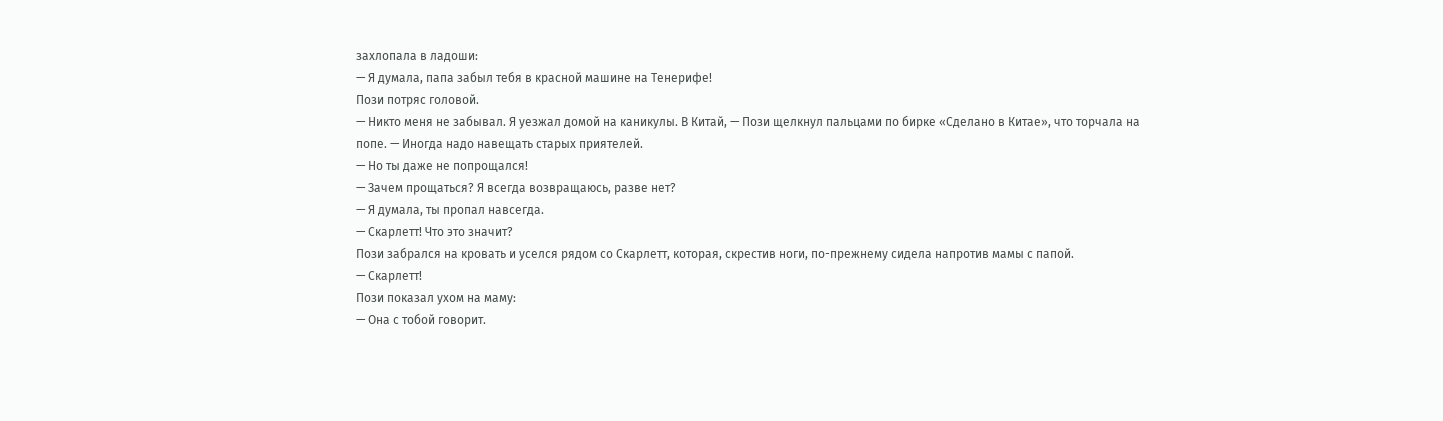захлопала в ладоши:
— Я думала, папа забыл тебя в красной машине на Тенерифе!
Пози потряс головой.
— Никто меня не забывал. Я уезжал домой на каникулы. В Китай, — Пози щелкнул пальцами по бирке «Сделано в Китае», что торчала на попе. — Иногда надо навещать старых приятелей.
— Но ты даже не попрощался!
— Зачем прощаться? Я всегда возвращаюсь, разве нет?
— Я думала, ты пропал навсегда.
— Скарлетт! Что это значит?
Пози забрался на кровать и уселся рядом со Скарлетт, которая, скрестив ноги, по-прежнему сидела напротив мамы с папой.
— Скарлетт!
Пози показал ухом на маму:
— Она с тобой говорит.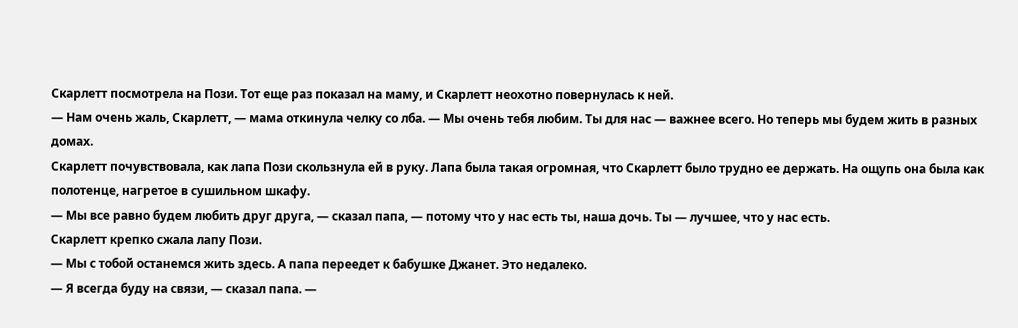Скарлетт посмотрела на Пози. Тот еще раз показал на маму, и Скарлетт неохотно повернулась к ней.
— Нам очень жаль, Скарлетт, — мама откинула челку со лба. — Мы очень тебя любим. Ты для нас — важнее всего. Но теперь мы будем жить в разных домах.
Скарлетт почувствовала, как лапа Пози скользнула ей в руку. Лапа была такая огромная, что Скарлетт было трудно ее держать. На ощупь она была как полотенце, нагретое в сушильном шкафу.
— Мы все равно будем любить друг друга, — сказал папа, — потому что у нас есть ты, наша дочь. Ты — лучшее, что у нас есть.
Скарлетт крепко сжала лапу Пози.
— Мы с тобой останемся жить здесь. А папа переедет к бабушке Джанет. Это недалеко.
— Я всегда буду на связи, — сказал папа. —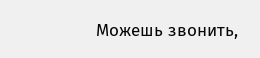Можешь звонить,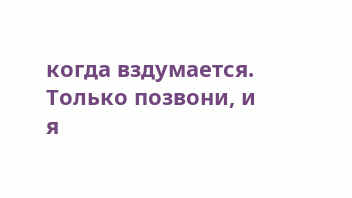когда вздумается. Только позвони, и я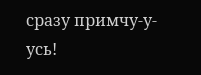сразу примчу-у-усь!